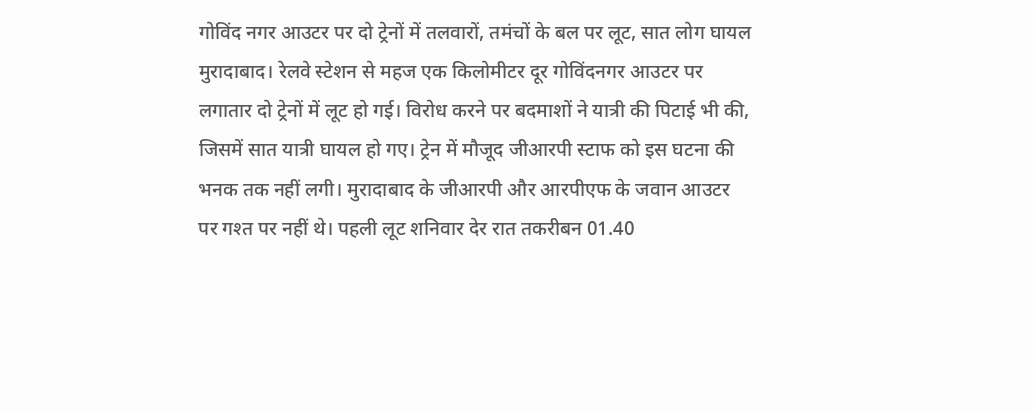गोविंद नगर आउटर पर दो ट्रेनों में तलवारों, तमंचों के बल पर लूट, सात लोग घायल
मुरादाबाद। रेलवे स्टेशन से महज एक किलोमीटर दूर गोविंदनगर आउटर पर लगातार दो ट्रेनों में लूट हो गई। विरोध करने पर बदमाशों ने यात्री की पिटाई भी की, जिसमें सात यात्री घायल हो गए। ट्रेन में मौजूद जीआरपी स्टाफ को इस घटना की भनक तक नहीं लगी। मुरादाबाद के जीआरपी और आरपीएफ के जवान आउटर पर गश्त पर नहीं थे। पहली लूट शनिवार देर रात तकरीबन 01.40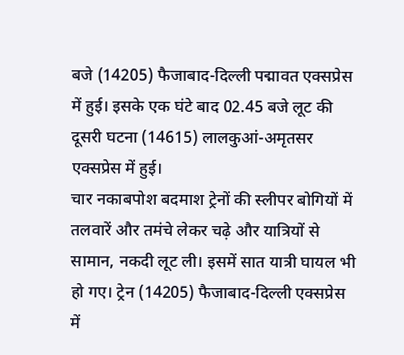बजे (14205) फैजाबाद-दिल्ली पद्मावत एक्सप्रेस में हुई। इसके एक घंटे बाद 02.45 बजे लूट की दूसरी घटना (14615) लालकुआं-अमृतसर एक्सप्रेस में हुई।
चार नकाबपोश बदमाश ट्रेनों की स्लीपर बोगियों में तलवारें और तमंचे लेकर चढ़े और यात्रियों से सामान, नकदी लूट ली। इसमें सात यात्री घायल भी हो गए। ट्रेन (14205) फैजाबाद-दिल्ली एक्सप्रेस में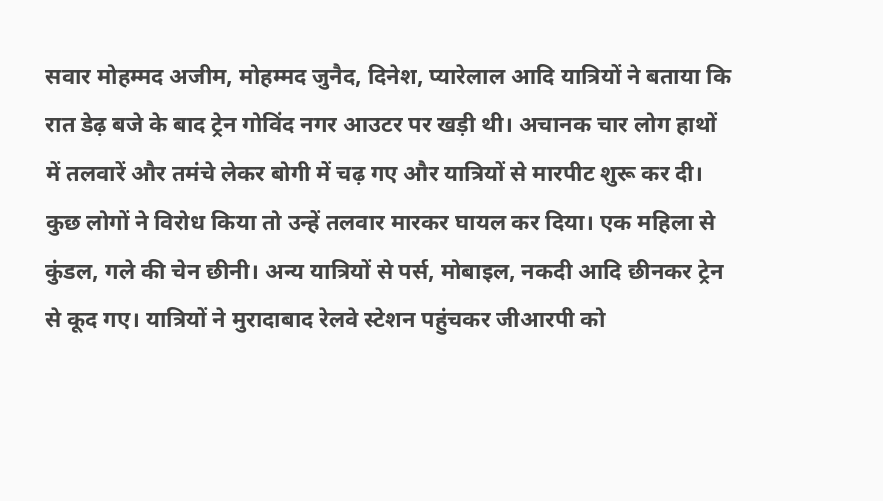सवार मोहम्मद अजीम, मोहम्मद जुनैद, दिनेश, प्यारेलाल आदि यात्रियों ने बताया कि रात डेढ़ बजे के बाद ट्रेन गोविंद नगर आउटर पर खड़ी थी। अचानक चार लोग हाथों में तलवारें और तमंचे लेकर बोगी में चढ़ गए और यात्रियों से मारपीट शुरू कर दी। कुछ लोगों ने विरोध किया तो उन्हें तलवार मारकर घायल कर दिया। एक महिला से कुंडल, गले की चेन छीनी। अन्य यात्रियों से पर्स, मोबाइल, नकदी आदि छीनकर ट्रेन से कूद गए। यात्रियों ने मुरादाबाद रेलवे स्टेशन पहुंचकर जीआरपी को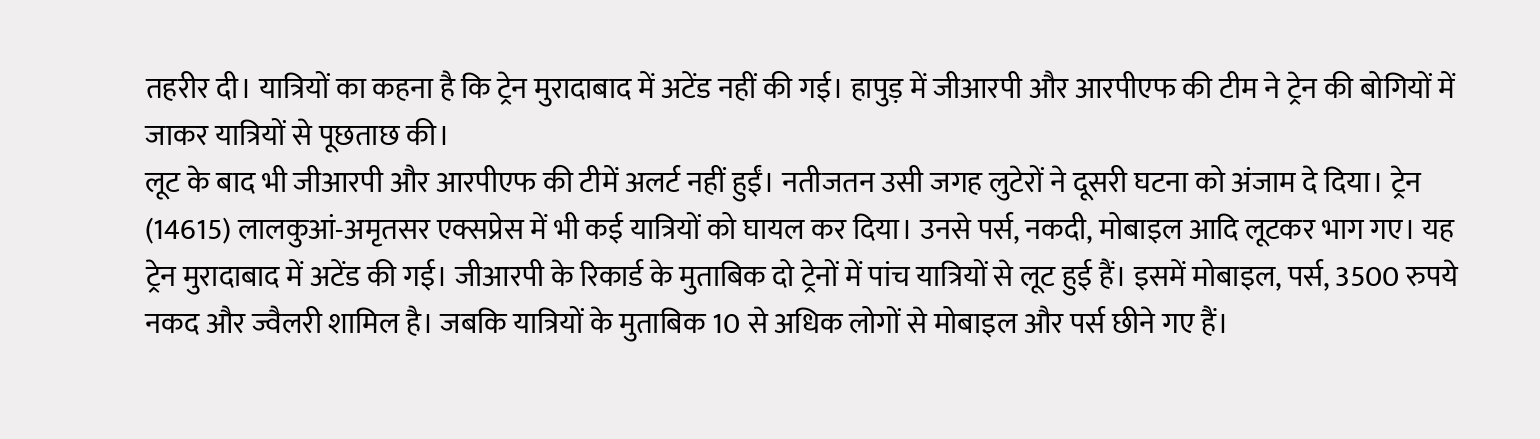तहरीर दी। यात्रियों का कहना है कि ट्रेन मुरादाबाद में अटेंड नहीं की गई। हापुड़ में जीआरपी और आरपीएफ की टीम ने ट्रेन की बोगियों में जाकर यात्रियों से पूछताछ की।
लूट के बाद भी जीआरपी और आरपीएफ की टीमें अलर्ट नहीं हुईं। नतीजतन उसी जगह लुटेरों ने दूसरी घटना को अंजाम दे दिया। ट्रेन (14615) लालकुआं-अमृतसर एक्सप्रेस में भी कई यात्रियों को घायल कर दिया। उनसे पर्स, नकदी, मोबाइल आदि लूटकर भाग गए। यह ट्रेन मुरादाबाद में अटेंड की गई। जीआरपी के रिकार्ड के मुताबिक दो ट्रेनों में पांच यात्रियों से लूट हुई हैं। इसमें मोबाइल, पर्स, 3500 रुपये नकद और ज्वैलरी शामिल है। जबकि यात्रियों के मुताबिक 10 से अधिक लोगों से मोबाइल और पर्स छीने गए हैं।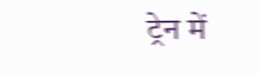ट्रेन में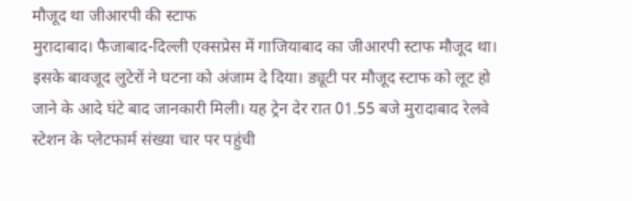मौजूद था जीआरपी की स्टाफ
मुरादाबाद। फैजाबाद-दिल्ली एक्सप्रेस में गाजियाबाद का जीआरपी स्टाफ मौजूद था। इसके बावजूद लुटेरों ने घटना को अंजाम दे दिया। ड्यूटी पर मौजूद स्टाफ को लूट हो जाने के आदे घंटे बाद जानकारी मिली। यह ट्रेन देर रात 01.55 बजे मुरादाबाद रेलवे स्टेशन के प्लेटफार्म संख्या चार पर पहुंची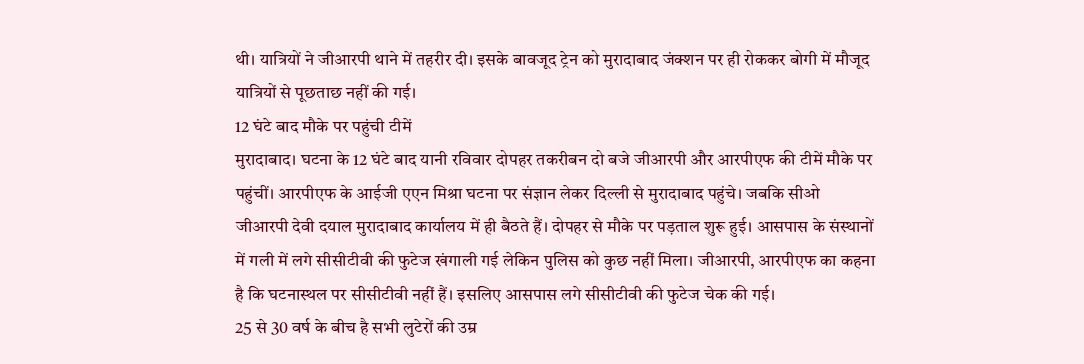थी। यात्रियों ने जीआरपी थाने में तहरीर दी। इसके बावजूद ट्रेन को मुरादाबाद जंक्शन पर ही रोककर बोगी में मौजूद यात्रियों से पूछताछ नहीं की गई।
12 घंटे बाद मौके पर पहुंची टीमें
मुरादाबाद। घटना के 12 घंटे बाद यानी रविवार दोपहर तकरीबन दो बजे जीआरपी और आरपीएफ की टीमें मौके पर पहुंचीं। आरपीएफ के आईजी एएन मिश्रा घटना पर संज्ञान लेकर दिल्ली से मुरादाबाद पहुंचे। जबकि सीओ जीआरपी देवी दयाल मुरादाबाद कार्यालय में ही बैठते हैं। दोपहर से मौके पर पड़ताल शुरू हुई। आसपास के संस्थानों में गली में लगे सीसीटीवी की फुटेज खंगाली गई लेकिन पुलिस को कुछ नहीं मिला। जीआरपी, आरपीएफ का कहना है कि घटनास्थल पर सीसीटीवी नहीं हैं। इसलिए आसपास लगे सीसीटीवी की फुटेज चेक की गई।
25 से 30 वर्ष के बीच है सभी लुटेरों की उम्र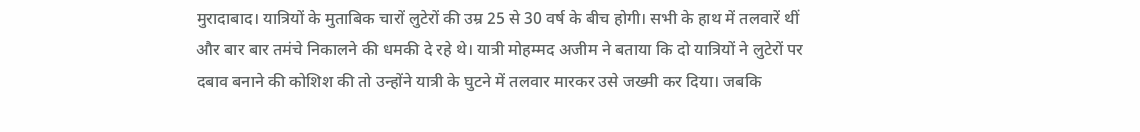मुरादाबाद। यात्रियों के मुताबिक चारों लुटेरों की उम्र 25 से 30 वर्ष के बीच होगी। सभी के हाथ में तलवारें थीं और बार बार तमंचे निकालने की धमकी दे रहे थे। यात्री मोहम्मद अजीम ने बताया कि दो यात्रियों ने लुटेरों पर दबाव बनाने की कोशिश की तो उन्होंने यात्री के घुटने में तलवार मारकर उसे जख्मी कर दिया। जबकि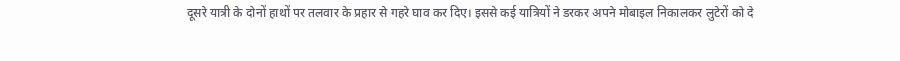दूसरे यात्री के दोनों हाथों पर तलवार के प्रहार से गहरे घाव कर दिए। इससे कई यात्रियों ने डरकर अपने मोबाइल निकालकर लुटेरों को दे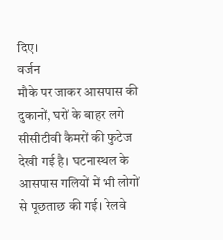दिए।
वर्जन
मौके पर जाकर आसपास की दुकानों, घरों के बाहर लगे सीसीटीवी कैमरों की फुटेज देखी गई है। घटनास्थल के आसपास गलियों में भी लोगों से पूछताछ की गई। रेलवे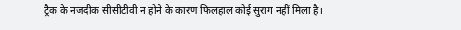ट्रैक के नजदीक सीसीटीवी न होने के कारण फिलहाल कोई सुराग नहीं मिला है।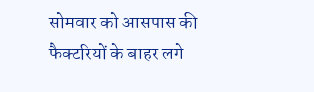सोमवार को आसपास की फैक्टरियों के बाहर लगे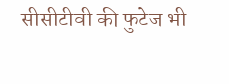सीसीटीवी की फुटेज भी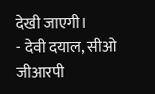देखी जाएगी।
- देवी दयाल, सीओ जीआरपी